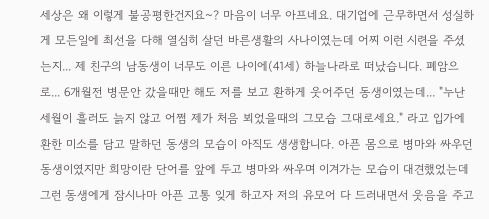세상은 왜 이렇게 불공평한건지요~? 마음이 너무 아프네요. 대기업에 근무하면서 성실하게 모든일에 최선을 다해 열심히 살던 바른생활의 사나이였는데 어찌 이런 시련을 주셨는지... 제 친구의 남동생이 너무도 이른 나이에(41세) 하늘나라로 떠났습니다. 폐암으로... 6개월전 병문안 갔을때만 해도 저를 보고 환하게 웃어주던 동생이였는데... "누난 세월이 흘러도 늙지 않고 어쩜 제가 처음 뵈었을때의 그모습 그대로세요." 라고 입가에 환한 미소를 담고 말하던 동생의 모습이 아직도 생생합니다. 아픈 몸으로 병마와 싸우던 동생이였지만 희망이란 단어를 앞에 두고 병마와 싸우며 이겨가는 모습이 대견했었는데 그런 동생에게 잠시나마 아픈 고통 잊게 하고자 저의 유모어 다 드러내면서 웃음을 주고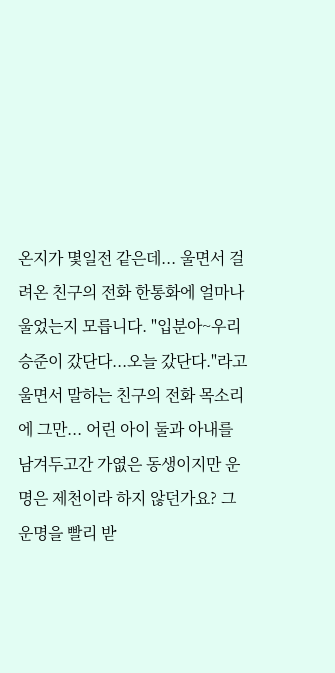온지가 몇일전 같은데... 울면서 걸려온 친구의 전화 한통화에 얼마나 울었는지 모릅니다. "입분아~우리 승준이 갔단다...오늘 갔단다."라고 울면서 말하는 친구의 전화 목소리에 그만... 어린 아이 둘과 아내를 남겨두고간 가엾은 동생이지만 운명은 제천이라 하지 않던가요? 그운명을 빨리 받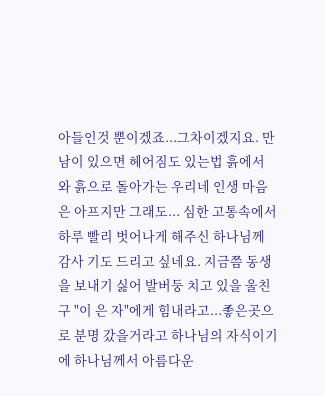아들인것 뿐이겠죠...그차이겠지요. 만남이 있으면 헤어짐도 있는법 흙에서 와 흙으로 돌아가는 우리네 인생 마음은 아프지만 그래도... 심한 고통속에서 하루 빨리 벗어나게 해주신 하나님께 감사 기도 드리고 싶네요. 지금쯤 동생을 보내기 싫어 발버둥 치고 있을 울친구 "이 은 자"에게 힘내라고...좋은곳으로 분명 갔을거라고 하나님의 자식이기에 하나님께서 아름다운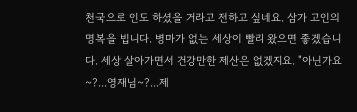천국으로 인도 하셨을 거라고 전하고 싶네요. 삼가 고인의 명복을 빕니다. 병마가 없는 세상이 빨리 왔으면 좋겠습니다. 세상 살아가면서 건강만한 제산은 없겠지요. "아닌가요~?...영재님~?...제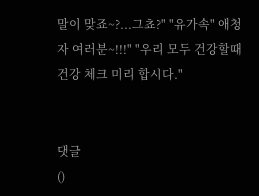말이 맞죠~?...그쵸?" "유가속" 애청자 여러분~!!!" "우리 모두 건강할때 건강 체크 미리 합시다."


댓글
()